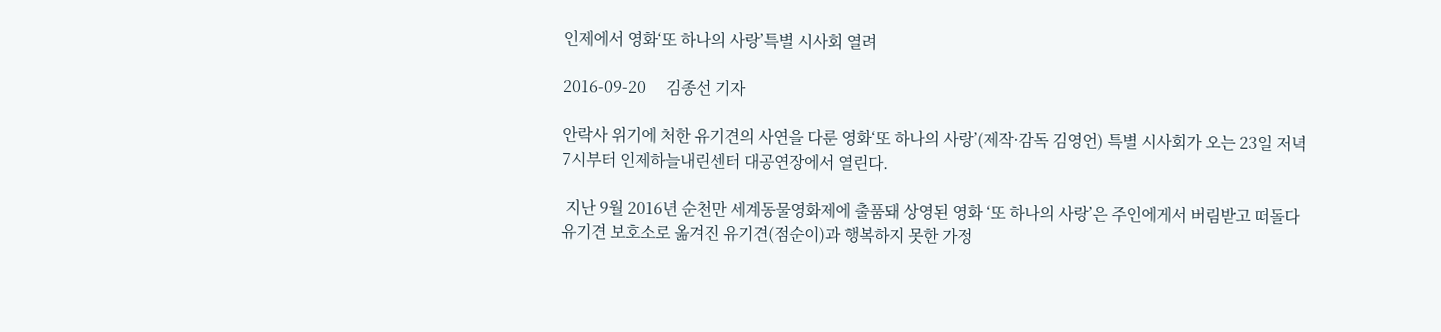인제에서 영화‘또 하나의 사랑’특별 시사회 열려

2016-09-20     김종선 기자

안락사 위기에 처한 유기견의 사연을 다룬 영화‘또 하나의 사랑’(제작·감독 김영언) 특별 시사회가 오는 23일 저녁 7시부터 인제하늘내린센터 대공연장에서 열린다.

 지난 9월 2016년 순천만 세계동물영화제에 출품돼 상영된 영화 ‘또 하나의 사랑’은 주인에게서 버림받고 떠돌다 유기견 보호소로 옮겨진 유기견(점순이)과 행복하지 못한 가정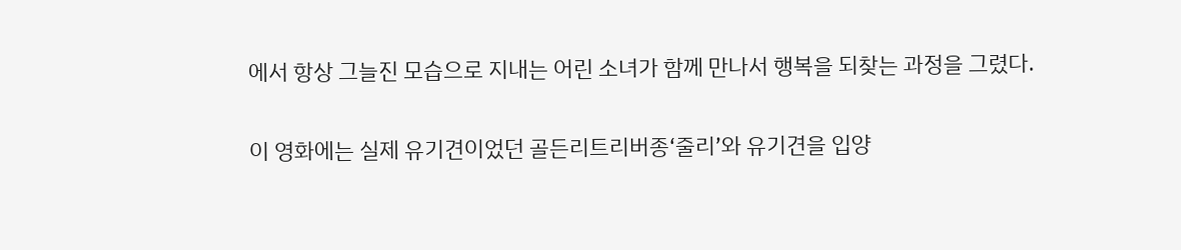에서 항상 그늘진 모습으로 지내는 어린 소녀가 함께 만나서 행복을 되찾는 과정을 그렸다.

이 영화에는 실제 유기견이었던 골든리트리버종‘줄리’와 유기견을 입양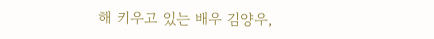해 키우고 있는 배우 김양우,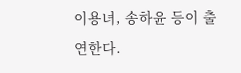이용녀, 송하윤 등이 출연한다.